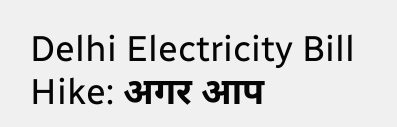Delhi Electricity Bill Hike: अगर आप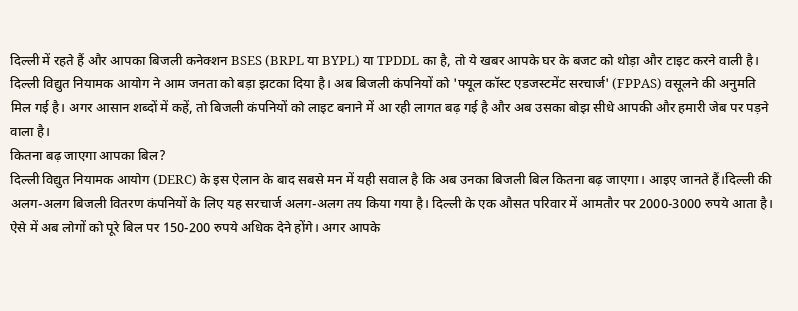दिल्ली में रहते हैं और आपका बिजली कनेक्शन BSES (BRPL या BYPL) या TPDDL का है, तो ये खबर आपके घर के बजट को थोड़ा और टाइट करने वाली है। दिल्ली विद्युत नियामक आयोग ने आम जनता को बड़ा झटका दिया है। अब बिजली कंपनियों को 'फ्यूल कॉस्ट एडजस्टमेंट सरचार्ज' (FPPAS) वसूलने की अनुमति मिल गई है। अगर आसान शब्दों में कहें, तो बिजली कंपनियों को लाइट बनाने में आ रही लागत बढ़ गई है और अब उसका बोझ सीधे आपकी और हमारी जेब पर पड़ने वाला है।
कितना बढ़ जाएगा आपका बिल?
दिल्ली विद्युत नियामक आयोग (DERC) के इस ऐलान के बाद सबसे मन में यही सवाल है कि अब उनका बिजली बिल कितना बढ़ जाएगा। आइए जानते हैं।दिल्ली की अलग-अलग बिजली वितरण कंपनियों के लिए यह सरचार्ज अलग-अलग तय किया गया है। दिल्ली के एक औसत परिवार में आमतौर पर 2000-3000 रुपये आता है। ऐसे में अब लोगों को पूरे बिल पर 150-200 रुपये अधिक देने होंगे। अगर आपके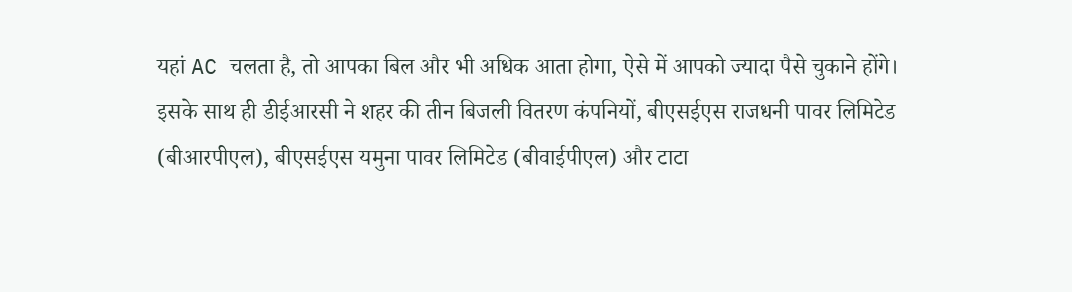यहां AC चलता है, तो आपका बिल और भी अधिक आता होगा, ऐसे में आपको ज्यादा पैसे चुकाने होंगे।
इसके साथ ही डीईआरसी ने शहर की तीन बिजली वितरण कंपनियों, बीएसईएस राजधनी पावर लिमिटेड (बीआरपीएल), बीएसईएस यमुना पावर लिमिटेड (बीवाईपीएल) और टाटा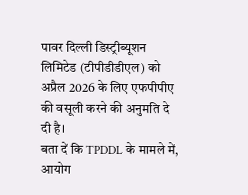पावर दिल्ली डिस्ट्रीब्यूशन लिमिटेड (टीपीडीडीएल) को अप्रैल 2026 के लिए एफपीपीए की वसूली करने की अनुमति दे दी है।
बता दें कि TPDDL के मामले में, आयोग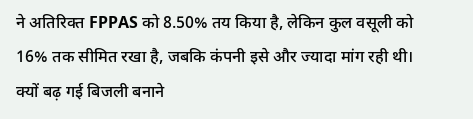ने अतिरिक्त FPPAS को 8.50% तय किया है, लेकिन कुल वसूली को 16% तक सीमित रखा है, जबकि कंपनी इसे और ज्यादा मांग रही थी।
क्यों बढ़ गई बिजली बनाने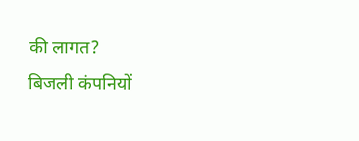की लागत?
बिजली कंपनियों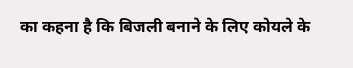का कहना है कि बिजली बनाने के लिए कोयले के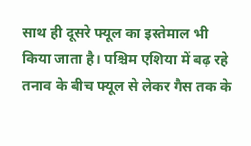साथ ही दूसरे फ्यूल का इस्तेमाल भी किया जाता है। पश्चिम एशिया में बढ़ रहे तनाव के बीच फ्यूल से लेकर गैस तक के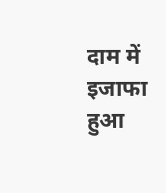दाम में इजाफा हुआ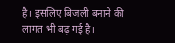है। इसलिए बिजली बनाने की लागत भी बढ़ गई है।